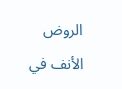الروض الأنف في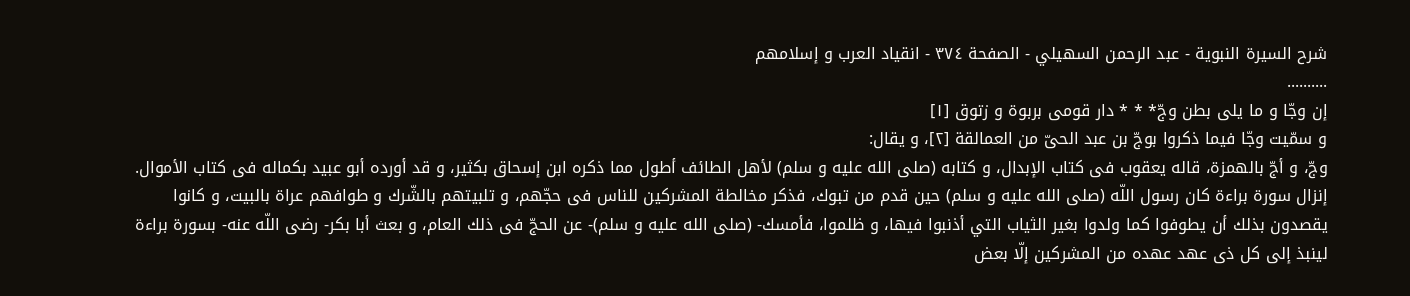شرح السيرة النبوية - عبد الرحمن السهيلي - الصفحة ٣٧٤ - انقياد العرب و إسلامهم
..........
إن وجّا و ما يلى بطن وجّ* * * دار قومى بربوة و زتوق [١]
و سمّيت وجّا فيما ذكروا بوجّ بن عبد الحىّ من العمالقة [٢]، و يقال:
وجّ، و أجّ بالهمزة، قاله يعقوب فى كتاب الإبدال، و كتابه (صلى الله عليه و سلم) لأهل الطائف أطول مما ذكره ابن إسحاق بكثير، و قد أورده أبو عبيد بكماله فى كتاب الأموال.
إنزال سورة براءة كان رسول اللّه (صلى الله عليه و سلم) حين قدم من تبوك، فذكر مخالطة المشركين للناس فى حجّهم، و تلبيتهم بالشّرك و طوافهم عراة بالبيت، و كانوا يقصدون بذلك أن يطوفوا كما ولدوا بغير الثياب التي أذنبوا فيها، و ظلموا، فأمسك- (صلى الله عليه و سلم)- عن الحجّ فى ذلك العام، و بعث أبا بكر- رضى اللّه عنه- بسورة براءة لينبذ إلى كل ذى عهد عهده من المشركين إلّا بعض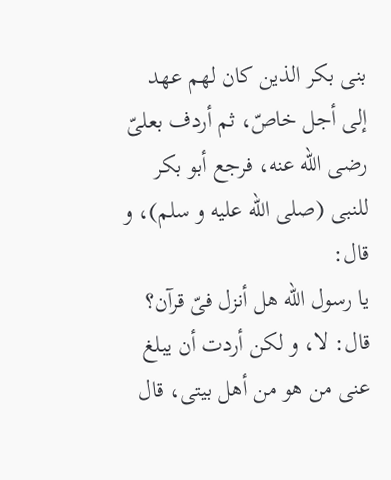بنى بكر الذين كان لهم عهد إلى أجل خاصّ، ثم أردف بعلىّ رضى اللّه عنه، فرجع أبو بكر للنبى (صلى الله عليه و سلم)، و قال:
يا رسول اللّه هل أنزل فىّ قرآن؟ قال: لا، و لكن أردت أن يبلغ عنى من هو من أهل بيتى، قال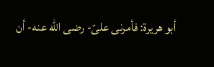أبو هريرة: فأمرنى علىّ- رضى اللّه عنه- أن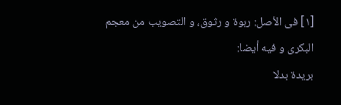[١] فى الأصل: ربوة و رثوق، و التصويب من معجم البكرى و فيه أيضا:
بريدة بدلا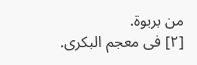من بربوة.
[٢] فى معجم البكرى.